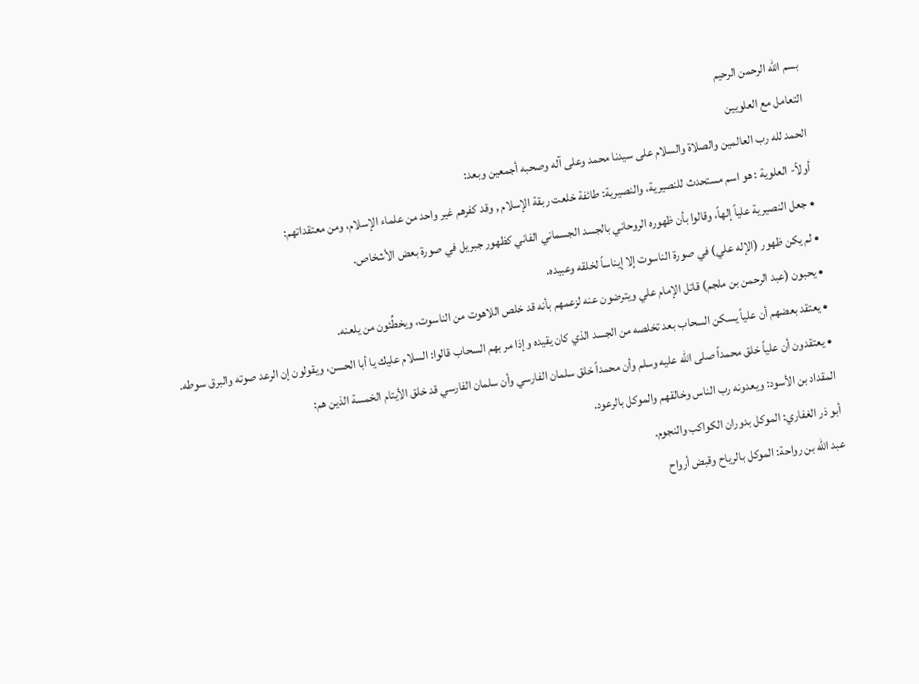بسم الله الرحمن الرحيم
التعامل مع العلويين
الحمد لله رب العالمين والصلاة والسلام على سيدنا محمد وعلى آله وصحبه أجمعين وبعد:
أولاً- العلوية : هو اسم مستحدث للنصيرية، والنصيرية: طائفة خلعت ربقة الإسلام , وقد كفرهم غير واحد من علماء الإسلام، ومن معتقداتهم:
• جعل النصيرية علياً إلهاً، وقالوا بأن ظهوره الروحاني بالجسد الجسماني الفاني كظهور جبريل في صورة بعض الأشخاص.
• لم يكن ظهور (الإله علي) في صورة الناسوت إلا إيناساً لخلقه وعبيده.
• يحبون (عبد الرحمن بن ملجم) قاتل الإمام علي ويترضون عنه لزعمهم بأنه قد خلص اللاهوت من الناسوت، ويخطِّئون من يلعنه.
• يعتقد بعضهم أن علياً يسكن السحاب بعد تخلصه من الجسد الذي كان يقيده وإذا مر بهم السحاب قالوا: السلام عليك يا أبا الحسن، ويقولون إن الرعد صوته والبرق سوطه.
• يعتقدون أن علياً خلق محمداً صلى الله عليه وسلم وأن محمداً خلق سلمان الفارسي وأن سلمان الفارسي قد خلق الأيتام الخمسة الذين هم:
المقداد بن الأسود: ويعدونه رب الناس وخالقهم والموكل بالرعود.
أبو ذر الغفاري: الموكل بدوران الكواكب والنجوم.
عبد الله بن رواحة: الموكل بالرياح وقبض أرواح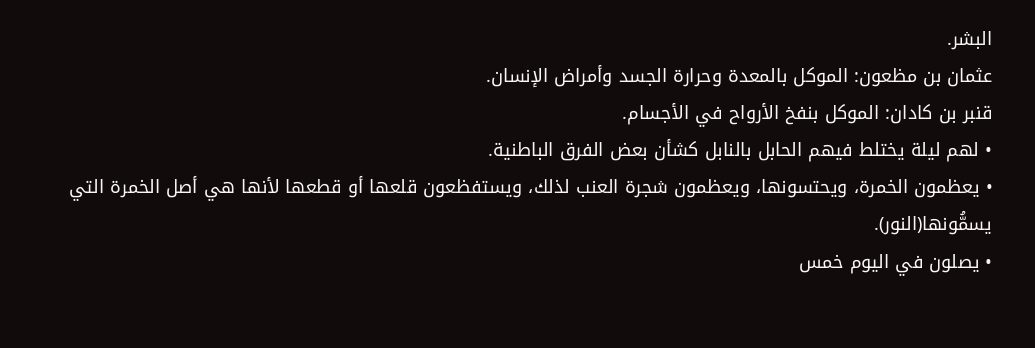البشر.
عثمان بن مظعون: الموكل بالمعدة وحرارة الجسد وأمراض الإنسان.
قنبر بن كادان: الموكل بنفخ الأرواح في الأجسام.
• لهم ليلة يختلط فيهم الحابل بالنابل كشأن بعض الفرق الباطنية.
• يعظمون الخمرة، ويحتسونها، ويعظمون شجرة العنب لذلك، ويستفظعون قلعها أو قطعها لأنها هي أصل الخمرة التي يسمُّونها(النور).
• يصلون في اليوم خمس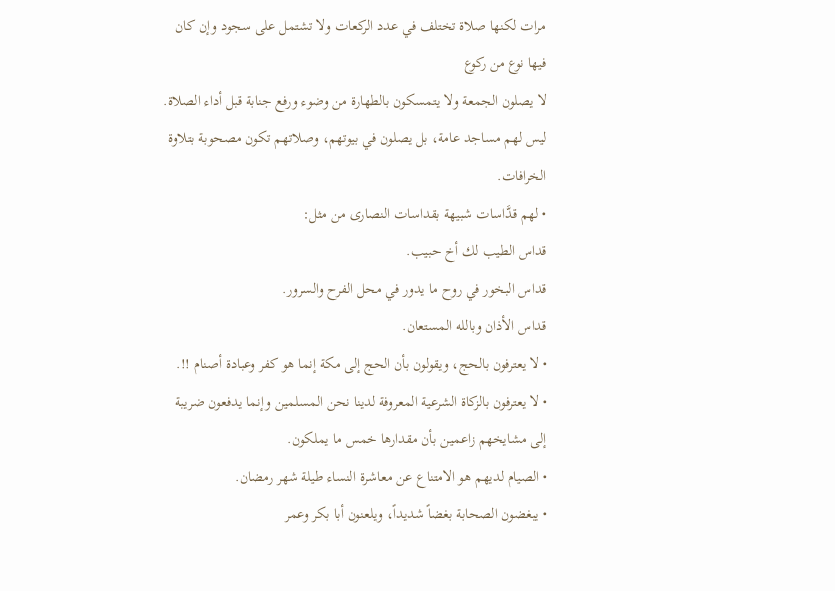مرات لكنها صلاة تختلف في عدد الركعات ولا تشتمل على سجود وإن كان فيها نوع من ركوع
لا يصلون الجمعة ولا يتمسكون بالطهارة من وضوء ورفع جنابة قبل أداء الصلاة.
ليس لهم مساجد عامة، بل يصلون في بيوتهم، وصلاتهم تكون مصحوبة بتلاوة الخرافات.
• لهم قدَّاسات شبيهة بقداسات النصارى من مثل:
قداس الطيب لك أخ حبيب.
قداس البخور في روح ما يدور في محل الفرح والسرور.
قداس الأذان وبالله المستعان.
• لا يعترفون بالحج، ويقولون بأن الحج إلى مكة إنما هو كفر وعبادة أصنام !!.
• لا يعترفون بالزكاة الشرعية المعروفة لدينا نحن المسلمين وإنما يدفعون ضريبة إلى مشايخهم زاعمين بأن مقدارها خمس ما يملكون.
• الصيام لديهم هو الامتناع عن معاشرة النساء طيلة شهر رمضان.
• يبغضون الصحابة بغضاً شديداً، ويلعنون أبا بكر وعمر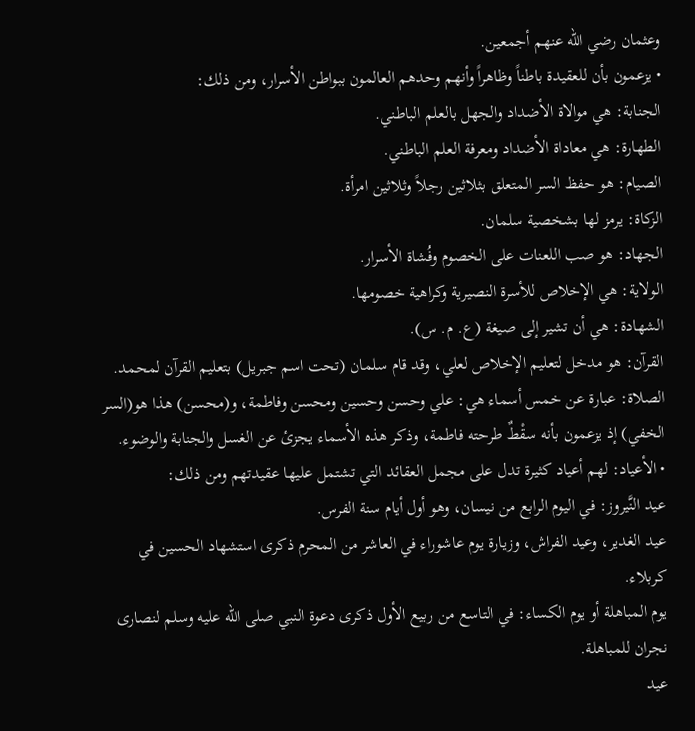وعثمان رضي الله عنهم أجمعين.
• يزعمون بأن للعقيدة باطناً وظاهراً وأنهم وحدهم العالمون ببواطن الأسرار، ومن ذلك:
الجنابة: هي موالاة الأضداد والجهل بالعلم الباطني.
الطهارة: هي معاداة الأضداد ومعرفة العلم الباطني.
الصيام: هو حفظ السر المتعلق بثلاثين رجلاً وثلاثين امرأة.
الزكاة: يرمز لها بشخصية سلمان.
الجهاد: هو صب اللعنات على الخصوم وفُشاة الأسرار.
الولاية: هي الإخلاص للأسرة النصيرية وكراهية خصومها.
الشهادة: هي أن تشير إلى صيغة (ع. م. س).
القرآن: هو مدخل لتعليم الإخلاص لعلي، وقد قام سلمان (تحت اسم جبريل) بتعليم القرآن لمحمد.
الصلاة: عبارة عن خمس أسماء هي: علي وحسن وحسين ومحسن وفاطمة، و(محسن) هذا هو(السر الخفي) إذ يزعمون بأنه سقْطٌ طرحته فاطمة، وذكر هذه الأسماء يجزئ عن الغسل والجنابة والوضوء.
• الأعياد: لهم أعياد كثيرة تدل على مجمل العقائد التي تشتمل عليها عقيدتهم ومن ذلك:
عيد النَّيروز: في اليوم الرابع من نيسان، وهو أول أيام سنة الفرس.
عيد الغدير، وعيد الفراش، وزيارة يوم عاشوراء في العاشر من المحرم ذكرى استشهاد الحسين في كربلاء.
يوم المباهلة أو يوم الكساء: في التاسع من ربيع الأول ذكرى دعوة النبي صلى الله عليه وسلم لنصارى نجران للمباهلة.
عيد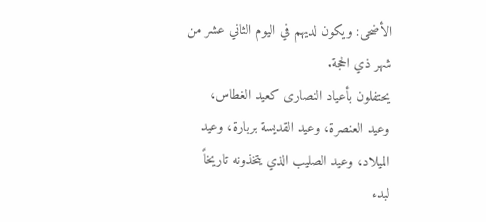الأضحى: ويكون لديهم في اليوم الثاني عشر من شهر ذي الحجة.
يحتفلون بأعياد النصارى كعيد الغطاس، وعيد العنصرة، وعيد القديسة بربارة، وعيد الميلاد، وعيد الصليب الذي يتخذونه تاريخاً لبدء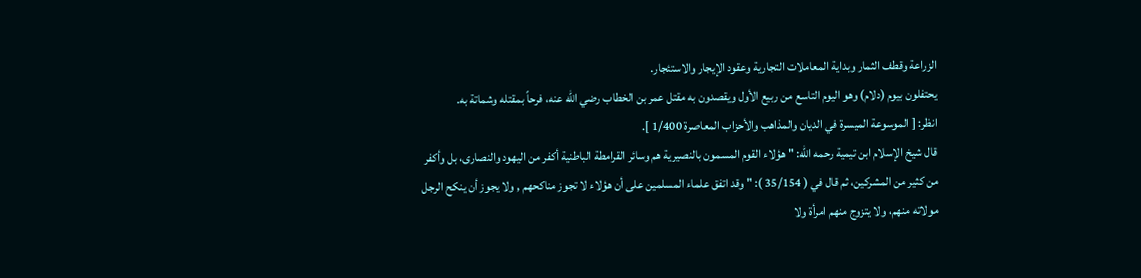الزراعة وقطف الثمار وبداية المعاملات التجارية وعقود الإيجار والاستئجار.
يحتفلون بيوم (دلام) وهو اليوم التاسع من ربيع الأول ويقصدون به مقتل عمر بن الخطاب رضي الله عنه، فرحاً بمقتله وشماتة به.
انظر: [ الموسوعة الميسرة في الديان والمذاهب والأحزاب المعاصرة 1/400 ].
قال شيخ الإسلام ابن تيمية رحمه الله: " هؤلاء القوم المسمون بالنصيرية هم وسائر القرامطة الباطنية أكفر من اليهود والنصارى، بل وأكفر من كثير من المشركين، ثم قال في ( 35/154 ): " وقد اتفق علماء المسلمين على أن هؤلاء لا تجوز مناكحهم , ولا يجوز أن ينكح الرجل مولاته منهم، ولا يتزوج منهم امرأة ولا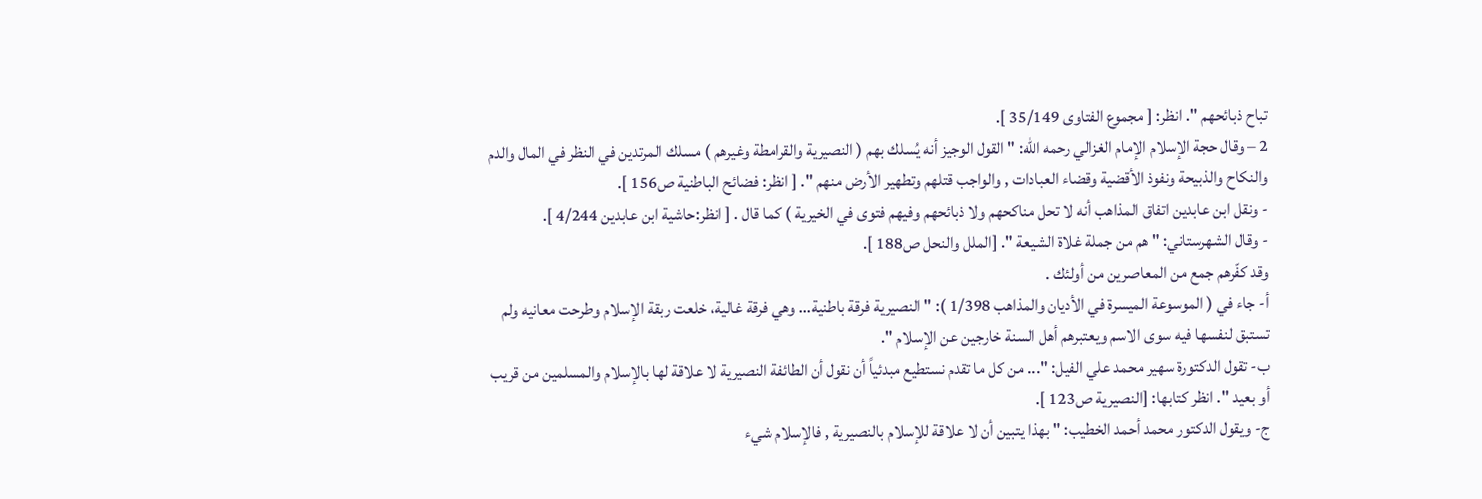تباح ذبائحهم ". انظر: [ مجموع الفتاوى 35/149 ].
2 – وقال حجة الإسلام الإمام الغزالي رحمه الله: " القول الوجيز أنه يُسلك بهم ( النصيرية والقرامطة وغيرهم ) مسلك المرتدين في النظر في المال والدم والنكاح والذبيحة ونفوذ الأقضية وقضاء العبادات , والواجب قتلهم وتطهير الأرض منهم ". [ انظر: فضائح الباطنية ص156 ].
- ونقل ابن عابدين اتفاق المذاهب أنه لا تحل مناكحهم ولا ذبائحهم وفيهم فتوى في الخيرية ) كما قال . [ انظر:حاشية ابن عابدين 4/244 ].
- وقال الشهرستاني: " هم من جملة غلاة الشيعة ". [الملل والنحل ص188 ].
وقد كفّرهم جمع من المعاصرين من أولئك .
أ- جاء في ( الموسوعة الميسرة في الأديان والمذاهب 1/398 ): " النصيرية فرقة باطنية... وهي فرقة غالية، خلعت ربقة الإسلام وطرحت معانيه ولم تستبق لنفسها فيه سوى الاسم ويعتبرهم أهل السنة خارجين عن الإسلام ".
ب- تقول الدكتورة سهير محمد علي الفيل: "... من كل ما تقدم نستطيع مبدئياً أن نقول أن الطائفة النصيرية لا علاقة لها بالإسلام والمسلمين من قريب أو بعيد ". انظر كتابها: [النصيرية ص123 ].
ج- ويقول الدكتور محمد أحمد الخطيب: " بهذا يتبين أن لا علاقة للإسلام بالنصيرية , فالإسلام شيء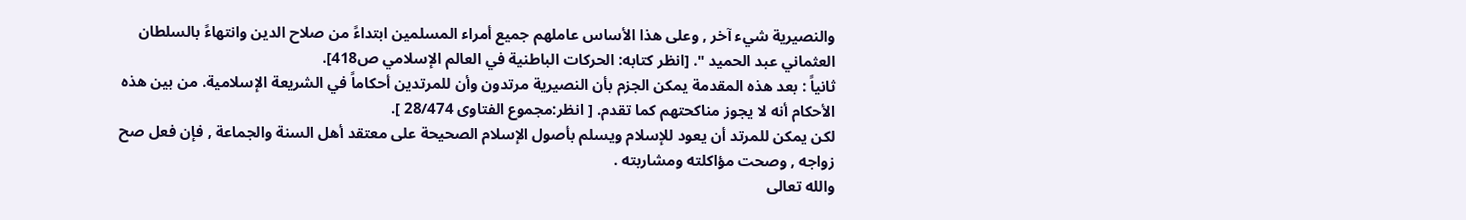والنصيرية شيء آخر , وعلى هذا الأساس عاملهم جميع أمراء المسلمين ابتداءً من صلاح الدين وانتهاءً بالسلطان العثماني عبد الحميد ". [انظر كتابه: الحركات الباطنية في العالم الإسلامي ص418].
ثانياً : بعد هذه المقدمة يمكن الجزم بأن النصيرية مرتدون وأن للمرتدين أحكاماً في الشريعة الإسلامية. من بين هذه الأحكام أنه لا يجوز مناكحتهم كما تقدم. [ انظر:مجموع الفتاوى 28/474 ].
لكن يمكن للمرتد أن يعود للإسلام ويسلم بأصول الإسلام الصحيحة على معتقد أهل السنة والجماعة , فإن فعل صح زواجه , وصحت مؤاكلته ومشاربته .
والله تعالى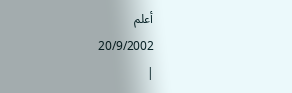أعلم
20/9/2002
|